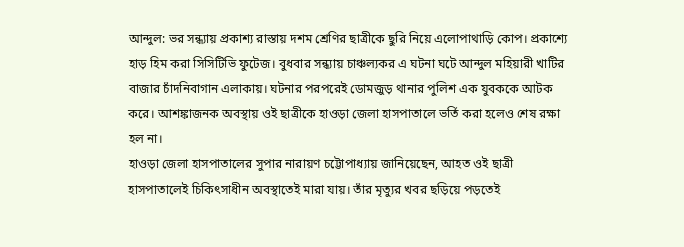আন্দুল: ভর সন্ধ্যায় প্রকাশ্য রাস্তায় দশম শ্রেণির ছাত্রীকে ছুরি নিয়ে এলোপাথাড়ি কোপ। প্রকাশ্যে হাড় হিম করা সিসিটিভি ফুটেজ। বুধবার সন্ধ্যায় চাঞ্চল্যকর এ ঘটনা ঘটে আন্দুল মহিয়ারী খাটির বাজার চাঁদনিবাগান এলাকায়। ঘটনার পরপরেই ডোমজুড় থানার পুলিশ এক যুবককে আটক করে। আশঙ্কাজনক অবস্থায় ওই ছাত্রীকে হাওড়া জেলা হাসপাতালে ভর্তি করা হলেও শেষ রক্ষা হল না।
হাওড়া জেলা হাসপাতালের সুপার নারায়ণ চট্টোপাধ্যায় জানিয়েছেন, আহত ওই ছাত্রী হাসপাতালেই চিকিৎসাধীন অবস্থাতেই মারা যায়। তাঁর মৃত্যুর খবর ছড়িয়ে পড়তেই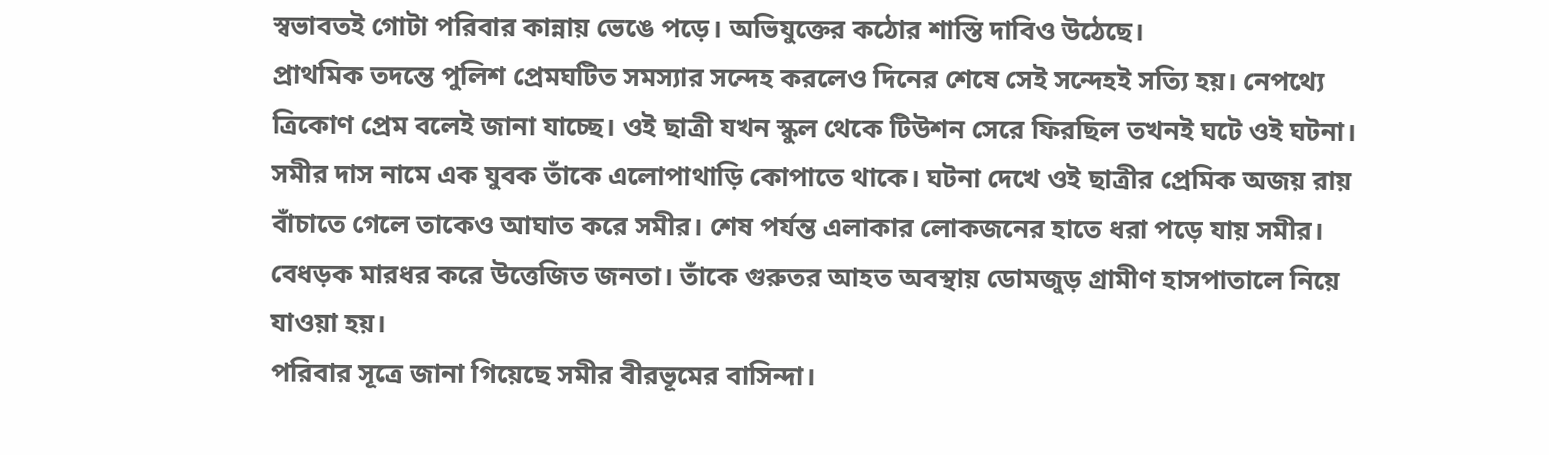স্বভাবতই গোটা পরিবার কান্নায় ভেঙে পড়ে। অভিযুক্তের কঠোর শাস্তি দাবিও উঠেছে।
প্রাথমিক তদন্তে পুলিশ প্রেমঘটিত সমস্যার সন্দেহ করলেও দিনের শেষে সেই সন্দেহই সত্যি হয়। নেপথ্যে ত্রিকোণ প্রেম বলেই জানা যাচ্ছে। ওই ছাত্রী যখন স্কুল থেকে টিউশন সেরে ফিরছিল তখনই ঘটে ওই ঘটনা। সমীর দাস নামে এক যুবক তাঁকে এলোপাথাড়ি কোপাতে থাকে। ঘটনা দেখে ওই ছাত্রীর প্রেমিক অজয় রায় বাঁচাতে গেলে তাকেও আঘাত করে সমীর। শেষ পর্যন্ত এলাকার লোকজনের হাতে ধরা পড়ে যায় সমীর। বেধড়ক মারধর করে উত্তেজিত জনতা। তাঁকে গুরুতর আহত অবস্থায় ডোমজুড় গ্রামীণ হাসপাতালে নিয়ে যাওয়া হয়।
পরিবার সূত্রে জানা গিয়েছে সমীর বীরভূমের বাসিন্দা।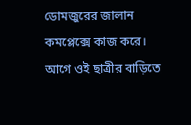ডোমজুরের জালান কমপ্লেক্সে কাজ করে। আগে ওই ছাত্রীর বাড়িতে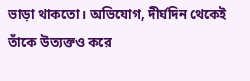ভাড়া থাকতো। অভিযোগ, দীর্ঘদিন থেকেই তাঁকে উত্যক্তও করে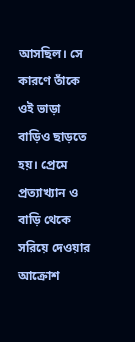আসছিল। সে কারণে তাঁকে ওই ভাড়া বাড়িও ছাড়তে হয়। প্রেমে প্রত্যাখ্যান ও বাড়ি থেকে সরিয়ে দেওয়ার আক্রোশ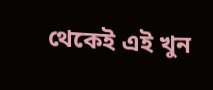থেকেই এই খুন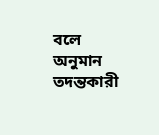বলে অনুমান তদন্তকারী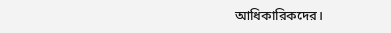আধিকারিকদের।